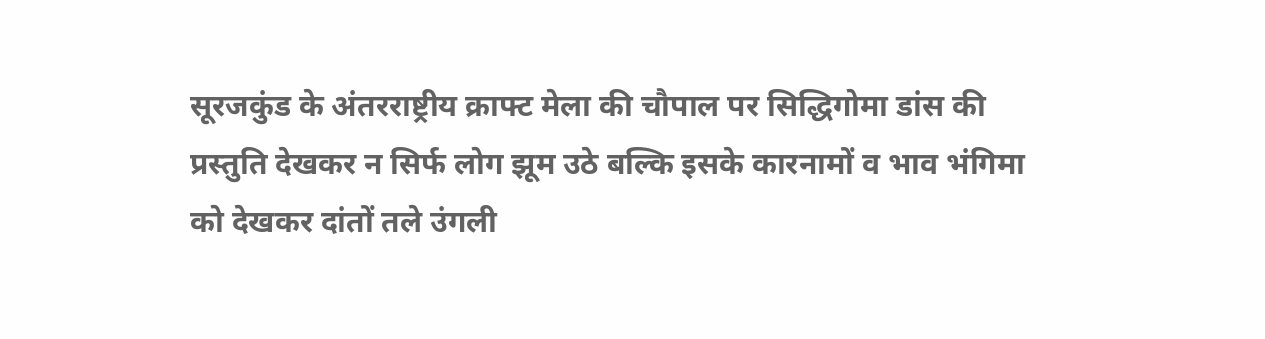सूरजकुंड के अंतरराष्ट्रीय क्राफ्ट मेला की चौपाल पर सिद्धिगोमा डांस की प्रस्तुति देखकर न सिर्फ लोग झूम उठे बल्कि इसके कारनामों व भाव भंगिमा को देखकर दांतों तले उंगली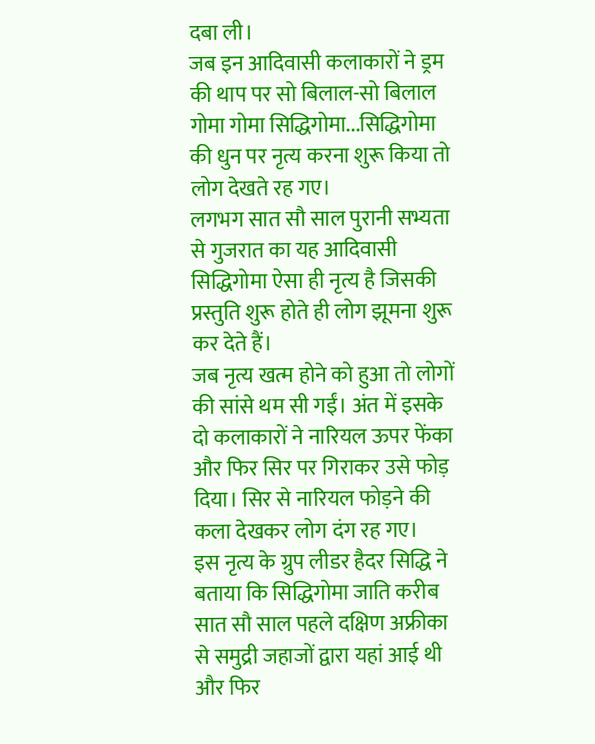दबा ली।
जब इन आदिवासी कलाकारों ने ड्रम की थाप पर सो बिलाल-सो बिलाल गोमा गोमा सिद्धिगोमा...सिद्धिगोमा की धुन पर नृत्य करना शुरू किया तो लोग देखते रह गए।
लगभग सात सौ साल पुरानी सभ्यता से गुजरात का यह आदिवासी सिद्धिगोमा ऐसा ही नृत्य है जिसकी प्रस्तुति शुरू होते ही लोग झूमना शुरू कर देते हैं।
जब नृत्य खत्म होने को हुआ तो लोगों की सांसे थम सी गईं। अंत में इसके दो कलाकारों ने नारियल ऊपर फेंका और फिर सिर पर गिराकर उसे फोड़ दिया। सिर से नारियल फोड़ने की कला देखकर लोग दंग रह गए।
इस नृत्य के ग्रुप लीडर हैदर सिद्धि ने बताया कि सिद्धिगोमा जाति करीब सात सौ साल पहले दक्षिण अफ्रीका से समुद्री जहाजों द्वारा यहां आई थी और फिर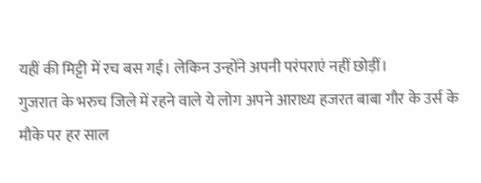यहीं की मिट्टी में रच बस गई। लेकिन उन्होंने अपनी परंपराएं नहीं छोड़ीं।
गुजरात के भरुच जिले में रहने वाले ये लोग अपने आराध्य हजरत बाबा गौर के उर्स के मौके पर हर साल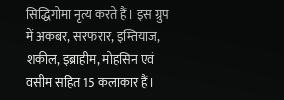सिद्धिगोमा नृत्य करते हैं। इस ग्रुप में अकबर, सरफरार, इम्तियाज, शकील, इब्राहीम, मोहसिन एवं वसीम सहित 15 कलाकार हैं।